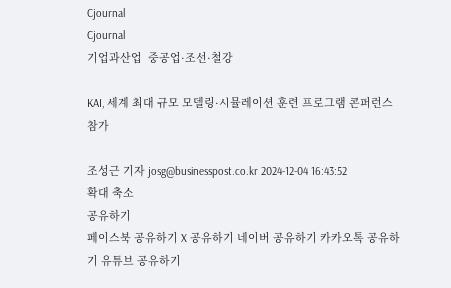Cjournal
Cjournal
기업과산업  중공업·조선·철강

KAI, 세계 최대 규모 모델링·시뮬레이션 훈련 프로그램 콘퍼런스 참가

조성근 기자 josg@businesspost.co.kr 2024-12-04 16:43:52
확대 축소
공유하기
페이스북 공유하기 X 공유하기 네이버 공유하기 카카오톡 공유하기 유튜브 공유하기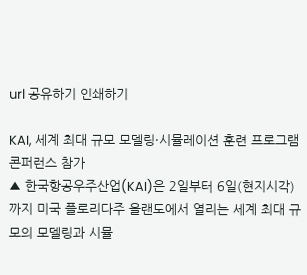url 공유하기 인쇄하기

KAI, 세계 최대 규모 모델링·시뮬레이션 훈련 프로그램 콘퍼런스 참가
▲ 한국항공우주산업(KAI)은 2일부터 6일(현지시각)까지 미국 플로리다주 올랜도에서 열리는 세계 최대 규모의 모델링과 시뮬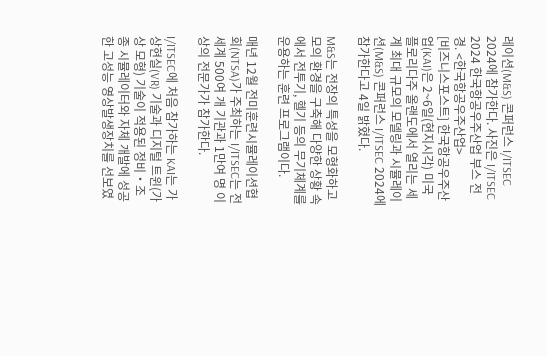레이션(M&S) 콘퍼런스 I/ITSEC 2024에 참가한다. 사진은 I/ITSEC 2024 한국항공우주산업 부스 전경. <한국항공우주산업>
[비즈니스포스트] 한국항공우주산업(KAI)은 2~6일(현지시각) 미국 플로리다주 올랜도에서 열리는 세계 최대 규모의 모델링과 시뮬레이션(M&S) 콘퍼런스 I/ITSEC 2024에 참가한다고 4일 밝혔다.

M&S는 전장의 특성을 모형화하고 모의 환경을 구축해 다양한 상황 속에서 전투기, 헬기 등의 무기체계를 운용하는 훈련 프로그램이다.

매년 12월 전미훈련시뮬레이션협회(NTSA)가 주최하는 I/ITSEC는 전 세계 500여 개 기관과 1만여 명 이상의 전문가가 참가한다.

I/ITSEC에 처음 참가하는 KAI는 가상현실(VR) 기술과 디지털 트윈(가상 모형) 기술이 적용된 정비‧조종 시뮬레이터와 자체 개발에 성공한 고성능 영상발생장치를 선보였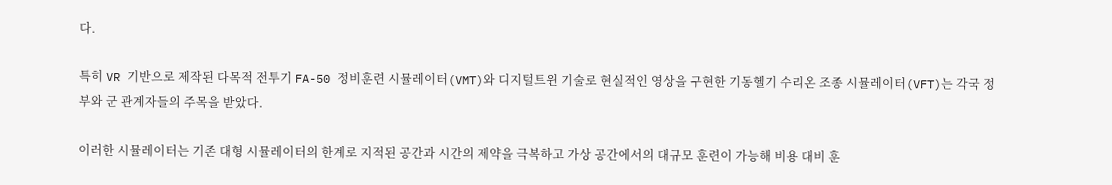다.

특히 VR 기반으로 제작된 다목적 전투기 FA-50 정비훈련 시뮬레이터(VMT)와 디지털트윈 기술로 현실적인 영상을 구현한 기동헬기 수리온 조종 시뮬레이터(VFT)는 각국 정부와 군 관계자들의 주목을 받았다.

이러한 시뮬레이터는 기존 대형 시뮬레이터의 한계로 지적된 공간과 시간의 제약을 극복하고 가상 공간에서의 대규모 훈련이 가능해 비용 대비 훈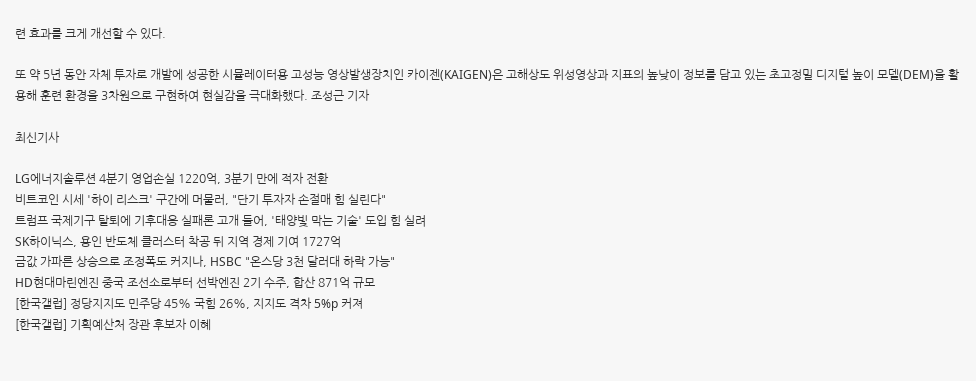련 효과를 크게 개선할 수 있다.

또 약 5년 동안 자체 투자로 개발에 성공한 시뮬레이터용 고성능 영상발생장치인 카이젠(KAIGEN)은 고해상도 위성영상과 지표의 높낮이 정보를 담고 있는 초고정밀 디지털 높이 모델(DEM)을 활용해 훈련 환경을 3차원으로 구현하여 현실감을 극대화했다. 조성근 기자

최신기사

LG에너지솔루션 4분기 영업손실 1220억, 3분기 만에 적자 전환
비트코인 시세 '하이 리스크' 구간에 머물러, "단기 투자자 손절매 힘 실린다"
트럼프 국제기구 탈퇴에 기후대응 실패론 고개 들어, '태양빛 막는 기술' 도입 힘 실려
SK하이닉스, 용인 반도체 클러스터 착공 뒤 지역 경제 기여 1727억
금값 가파른 상승으로 조정폭도 커지나, HSBC "온스당 3천 달러대 하락 가능"
HD현대마린엔진 중국 조선소로부터 선박엔진 2기 수주, 합산 871억 규모
[한국갤럽] 정당지지도 민주당 45% 국힘 26%, 지지도 격차 5%p 커져
[한국갤럽] 기획예산처 장관 후보자 이혜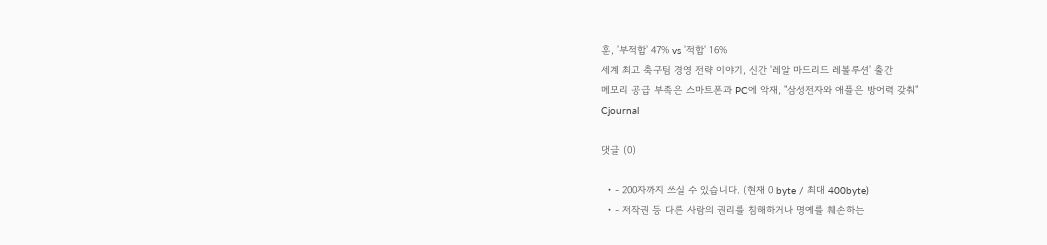훈, '부적합' 47% vs '적합' 16%
세계 최고 축구팀 경영 전략 이야기, 신간 '레알 마드리드 레볼루션' 출간
메모리 공급 부족은 스마트폰과 PC에 악재, "삼성전자와 애플은 방어력 갖춰"
Cjournal

댓글 (0)

  • - 200자까지 쓰실 수 있습니다. (현재 0 byte / 최대 400byte)
  • - 저작권 등 다른 사람의 권리를 침해하거나 명예를 훼손하는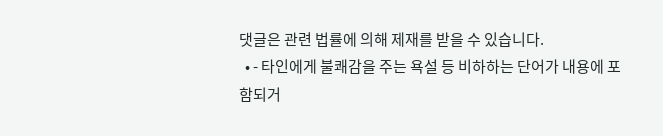댓글은 관련 법률에 의해 제재를 받을 수 있습니다.
  • - 타인에게 불쾌감을 주는 욕설 등 비하하는 단어가 내용에 포함되거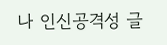나 인신공격성 글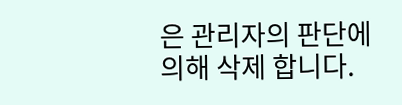은 관리자의 판단에 의해 삭제 합니다.